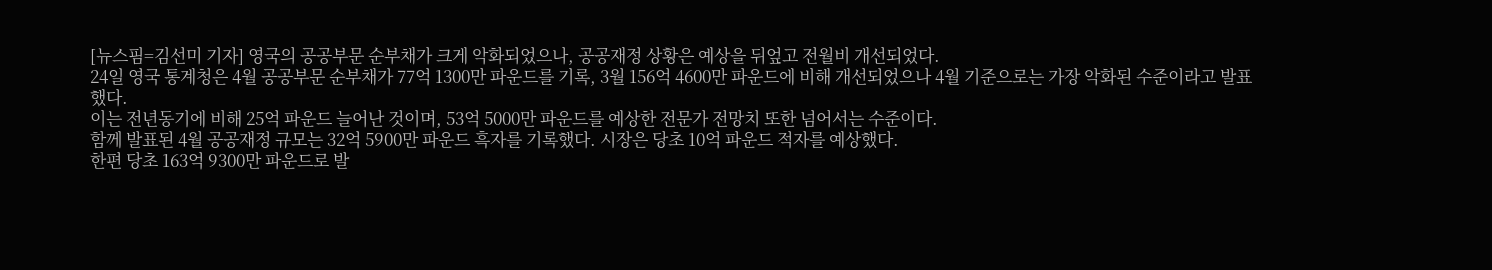[뉴스핌=김선미 기자] 영국의 공공부문 순부채가 크게 악화되었으나, 공공재정 상황은 예상을 뒤엎고 전월비 개선되었다.
24일 영국 통계청은 4월 공공부문 순부채가 77억 1300만 파운드를 기록, 3월 156억 4600만 파운드에 비해 개선되었으나 4월 기준으로는 가장 악화된 수준이라고 발표했다.
이는 전년동기에 비해 25억 파운드 늘어난 것이며, 53억 5000만 파운드를 예상한 전문가 전망치 또한 넘어서는 수준이다.
함께 발표된 4월 공공재정 규모는 32억 5900만 파운드 흑자를 기록했다. 시장은 당초 10억 파운드 적자를 예상했다.
한편 당초 163억 9300만 파운드로 발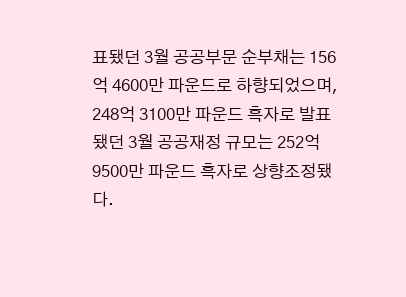표됐던 3월 공공부문 순부채는 156억 4600만 파운드로 하향되었으며, 248억 3100만 파운드 흑자로 발표됐던 3월 공공재정 규모는 252억 9500만 파운드 흑자로 상향조정됐다.